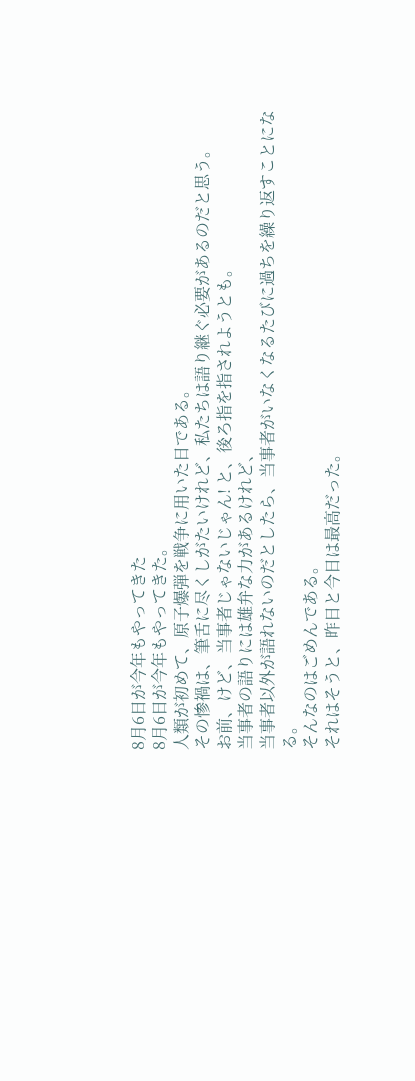8月6日が今年もやってきた
8月6日が今年もやってきた。
人類が初めて、原子爆弾を戦争に用いた日である。
その惨禍は、筆舌に尽くしがたいけれど、私たちは語り継ぐ必要があるのだと思う。
お前、けど、当事者じゃないじゃん! と、後ろ指を指されようとも。
当事者の語りには雄弁な力があるけれど、
当事者以外が語れないのだとしたら、当事者がいなくなるたびに過ちを繰り返すことになる。
そんなのはごめんである。
それはそうと、昨日と今日は最高だった。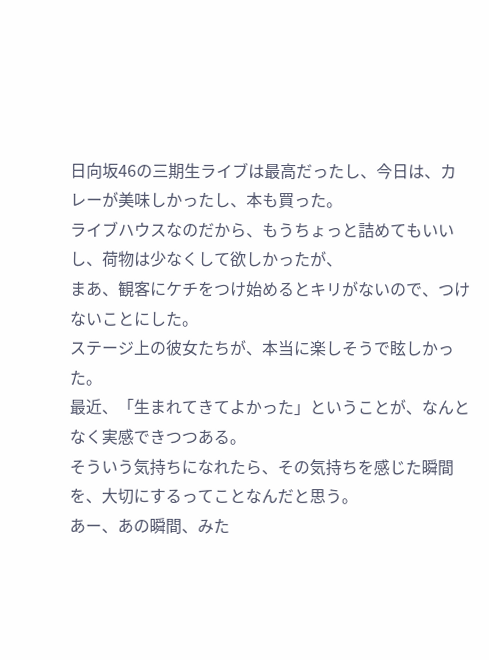日向坂46の三期生ライブは最高だったし、今日は、カレーが美味しかったし、本も買った。
ライブハウスなのだから、もうちょっと詰めてもいいし、荷物は少なくして欲しかったが、
まあ、観客にケチをつけ始めるとキリがないので、つけないことにした。
ステージ上の彼女たちが、本当に楽しそうで眩しかった。
最近、「生まれてきてよかった」ということが、なんとなく実感できつつある。
そういう気持ちになれたら、その気持ちを感じた瞬間を、大切にするってことなんだと思う。
あー、あの瞬間、みた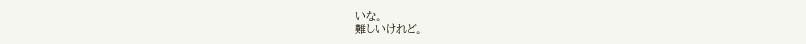いな。
難しいけれど。